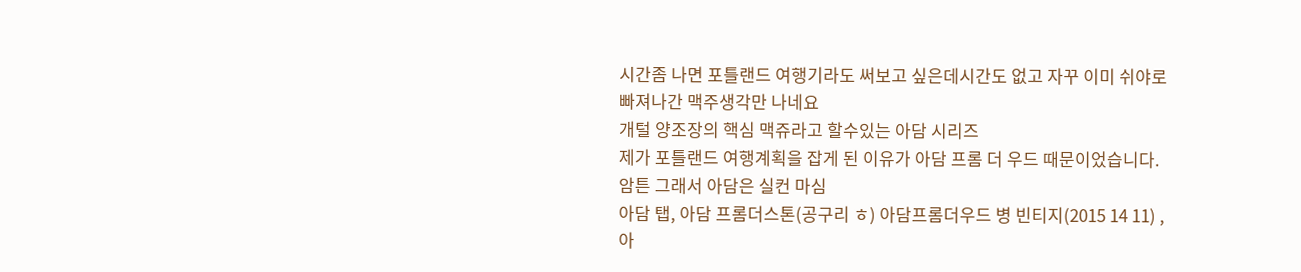시간좀 나면 포틀랜드 여행기라도 써보고 싶은데시간도 없고 자꾸 이미 쉬야로 빠져나간 맥주생각만 나네요
개털 양조장의 핵심 맥쥬라고 할수있는 아담 시리즈
제가 포틀랜드 여행계획을 잡게 된 이유가 아담 프롬 더 우드 때문이었습니다. 암튼 그래서 아담은 실컨 마심
아담 탭, 아담 프롬더스톤(공구리 ㅎ) 아담프롬더우드 병 빈티지(2015 14 11) , 아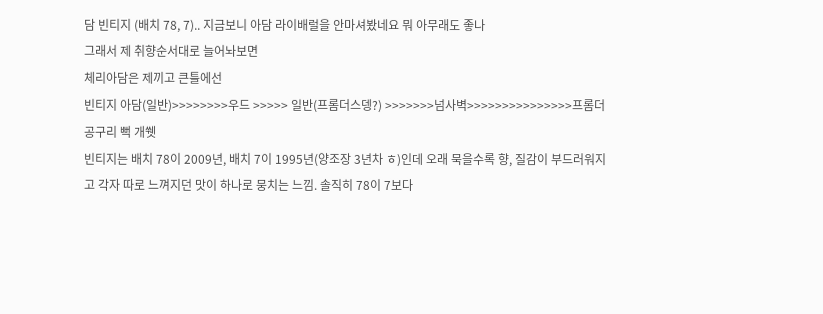담 빈티지 (배치 78, 7).. 지금보니 아담 라이배럴을 안마셔봤네요 뭐 아무래도 좋나
그래서 제 취향순서대로 늘어놔보면
체리아담은 제끼고 큰틀에선
빈티지 아담(일반)>>>>>>>>우드 >>>>> 일반(프롬더스뎅?) >>>>>>>넘사벽>>>>>>>>>>>>>>>프롬더공구리 뻑 개쒯
빈티지는 배치 78이 2009년, 배치 7이 1995년(양조장 3년차 ㅎ)인데 오래 묵을수록 향, 질감이 부드러워지고 각자 따로 느껴지던 맛이 하나로 뭉치는 느낌. 솔직히 78이 7보다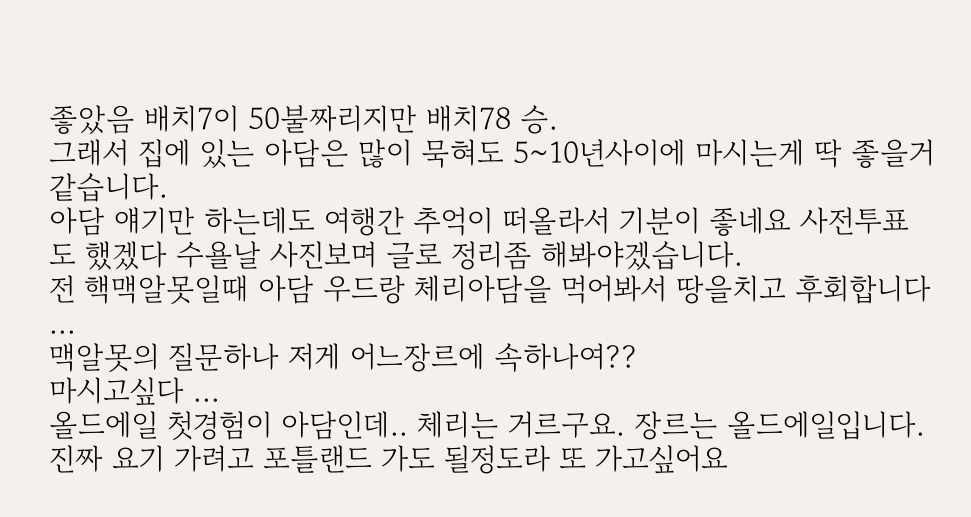좋았음 배치7이 50불짜리지만 배치78 승.
그래서 집에 있는 아담은 많이 묵혀도 5~10년사이에 마시는게 딱 좋을거 같습니다.
아담 얘기만 하는데도 여행간 추억이 떠올라서 기분이 좋네요 사전투표도 했겠다 수욜날 사진보며 글로 정리좀 해봐야겠습니다.
전 핵맥알못일때 아담 우드랑 체리아담을 먹어봐서 땅을치고 후회합니다 ...
맥알못의 질문하나 저게 어느장르에 속하나여??
마시고싶다 ...
올드에일 첫경험이 아담인데.. 체리는 거르구요. 장르는 올드에일입니다. 진짜 요기 가려고 포틀랜드 가도 될정도라 또 가고싶어요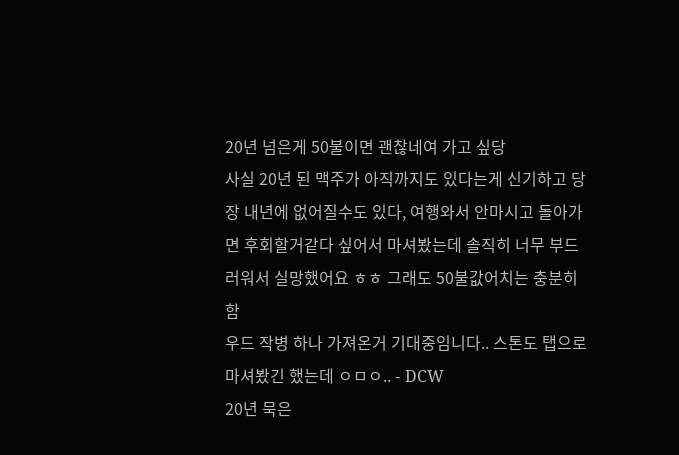20년 넘은게 50불이면 괜찮네여 가고 싶당
사실 20년 된 맥주가 아직까지도 있다는게 신기하고 당장 내년에 없어질수도 있다, 여행와서 안마시고 돌아가면 후회할거같다 싶어서 마셔봤는데 솔직히 너무 부드러워서 실망했어요 ㅎㅎ 그래도 50불값어치는 충분히함
우드 작병 하나 가져온거 기대중임니다.. 스톤도 탭으로 마셔봤긴 했는데 ㅇㅁㅇ.. - DCW
20년 묵은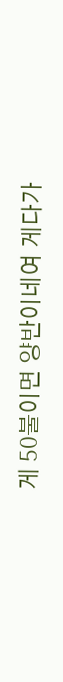게 50불이면 양반이네여 게다가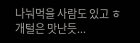나눠먹을 사람도 있고 ㅎ
개털은 맛난듯...